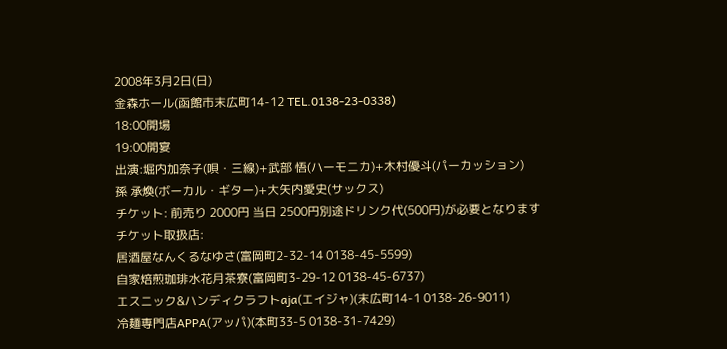2008年3月2日(日)
金森ホール(函館市末広町14-12 TEL.0138-23-0338)
18:00開場
19:00開宴
出演:堀内加奈子(唄・三線)+武部 悟(ハーモニカ)+木村優斗(パーカッション)
孫 承煥(ボーカル・ギター)+大矢内愛史(サックス)
チケット: 前売り 2000円 当日 2500円別途ドリンク代(500円)が必要となります
チケット取扱店:
居酒屋なんくるなゆさ(富岡町2-32-14 0138-45-5599)
自家焙煎珈琲水花月茶寮(富岡町3-29-12 0138-45-6737)
エスニック&ハンディクラフトaja(エイジャ)(末広町14-1 0138-26-9011)
冷麺専門店APPA(アッパ)(本町33-5 0138-31-7429)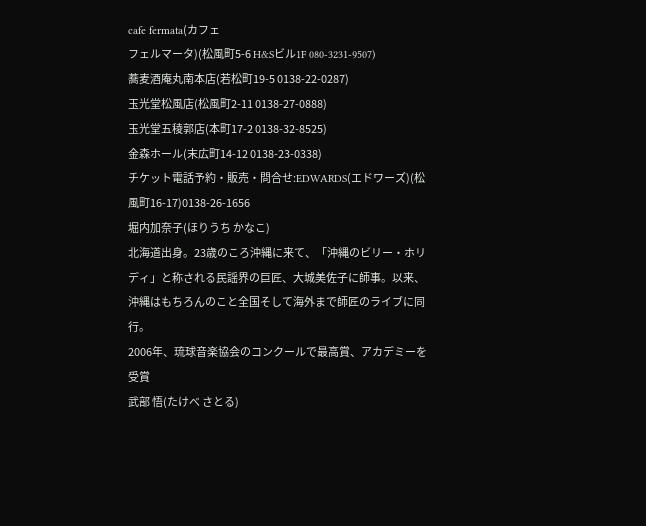cafe fermata(カフェ
フェルマータ)(松風町5-6 H&Sビル1F 080-3231-9507)
蕎麦酒庵丸南本店(若松町19-5 0138-22-0287)
玉光堂松風店(松風町2-11 0138-27-0888)
玉光堂五稜郭店(本町17-2 0138-32-8525)
金森ホール(末広町14-12 0138-23-0338)
チケット電話予約・販売・問合せ:EDWARDS(エドワーズ)(松風町16-17)0138-26-1656
堀内加奈子(ほりうち かなこ)
北海道出身。23歳のころ沖縄に来て、「沖縄のビリー・ホリディ」と称される民謡界の巨匠、大城美佐子に師事。以来、沖縄はもちろんのこと全国そして海外まで師匠のライブに同行。
2006年、琉球音楽協会のコンクールで最高賞、アカデミーを受賞
武部 悟(たけべ さとる)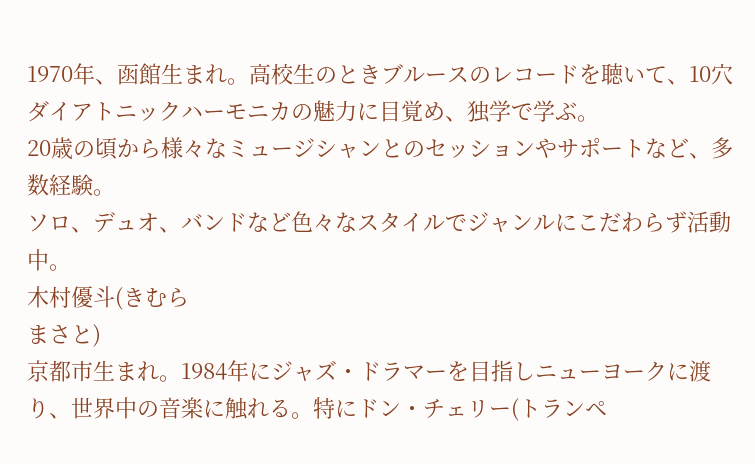1970年、函館生まれ。高校生のときブルースのレコードを聴いて、10穴ダイアトニックハーモニカの魅力に目覚め、独学で学ぶ。
20歳の頃から様々なミュージシャンとのセッションやサポートなど、多数経験。
ソロ、デュオ、バンドなど色々なスタイルでジャンルにこだわらず活動中。
木村優斗(きむら
まさと)
京都市生まれ。1984年にジャズ・ドラマーを目指しニューヨークに渡り、世界中の音楽に触れる。特にドン・チェリー(トランペ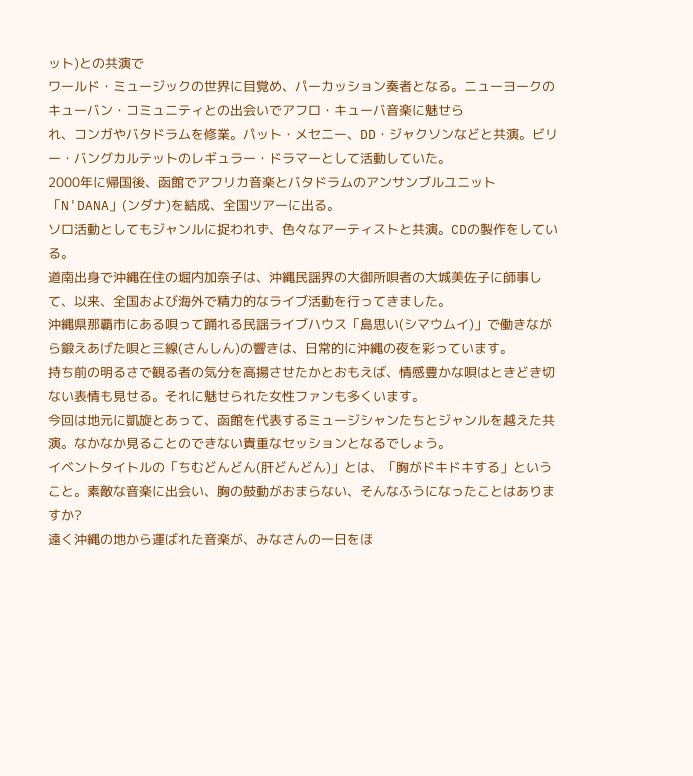ット)との共演で
ワールド・ミュージックの世界に目覚め、パーカッション奏者となる。ニューヨークのキューバン・コミュニティとの出会いでアフロ・キューバ音楽に魅せら
れ、コンガやバタドラムを修業。パット・メセニー、DD・ジャクソンなどと共演。ビリー・バングカルテットのレギュラー・ドラマーとして活動していた。
2000年に帰国後、函館でアフリカ音楽とバタドラムのアンサンブルユニット「N'DANA」(ンダナ)を結成、全国ツアーに出る。
ソロ活動としてもジャンルに捉われず、色々なアーティストと共演。CDの製作をしている。
道南出身で沖縄在住の堀内加奈子は、沖縄民謡界の大御所唄者の大城美佐子に師事して、以来、全国および海外で精力的なライブ活動を行ってきました。
沖縄県那覇市にある唄って踊れる民謡ライブハウス「島思い(シマウムイ)」で働きながら鍛えあげた唄と三線(さんしん)の響きは、日常的に沖縄の夜を彩っています。
持ち前の明るさで観る者の気分を高揚させたかとおもえば、情感豊かな唄はときどき切ない表情も見せる。それに魅せられた女性ファンも多くいます。
今回は地元に凱旋とあって、函館を代表するミュージシャンたちとジャンルを越えた共演。なかなか見ることのできない貴重なセッションとなるでしょう。
イベントタイトルの「ちむどんどん(肝どんどん)」とは、「胸がドキドキする」ということ。素敵な音楽に出会い、胸の鼓動がおまらない、そんなふうになったことはありますか?
遠く沖縄の地から運ばれた音楽が、みなさんの一日をほ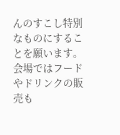んのすこし特別なものにすることを願います。
会場ではフードやドリンクの販売も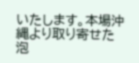いたします。本場沖縄より取り寄せた泡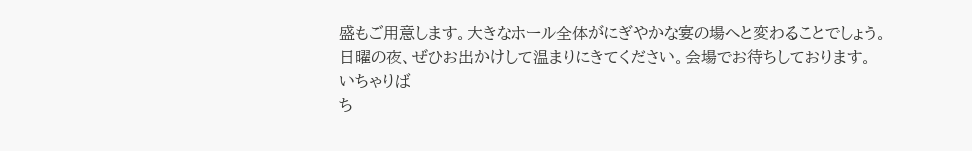盛もご用意します。大きなホール全体がにぎやかな宴の場へと変わることでしょう。
日曜の夜、ぜひお出かけして温まりにきてください。会場でお待ちしております。
いちゃりば
ち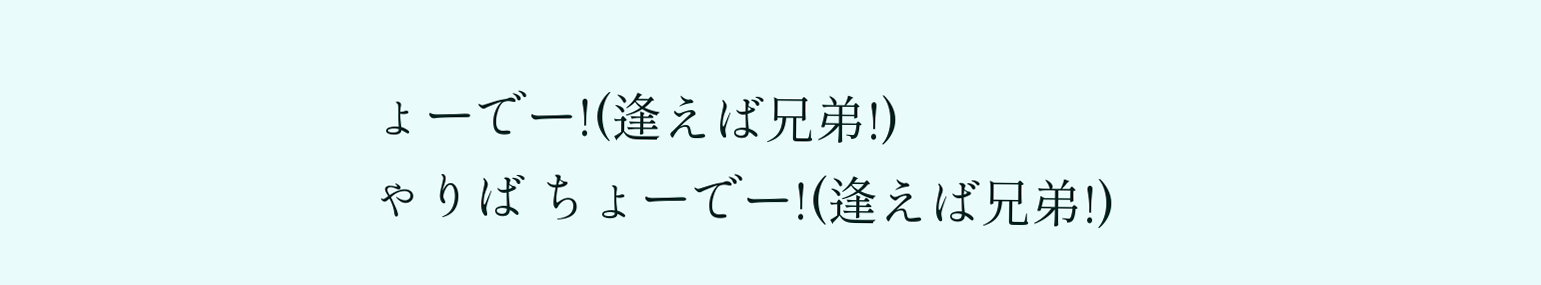ょーでー!(逢えば兄弟!)
ゃりば ちょーでー!(逢えば兄弟!)